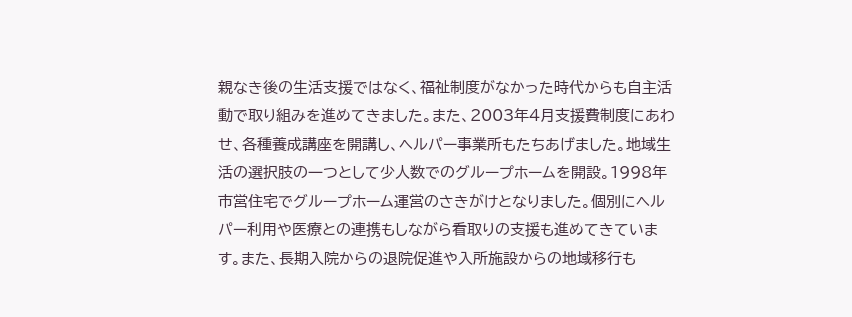親なき後の生活支援ではなく、福祉制度がなかった時代からも自主活動で取り組みを進めてきました。また、2003年4月支援費制度にあわせ、各種養成講座を開講し、ヘルパー事業所もたちあげました。地域生活の選択肢の一つとして少人数でのグループホームを開設。1998年市営住宅でグループホーム運営のさきがけとなりました。個別にヘルパー利用や医療との連携もしながら看取りの支援も進めてきています。また、長期入院からの退院促進や入所施設からの地域移行も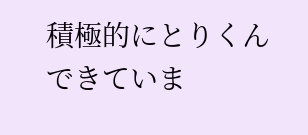積極的にとりくんできていま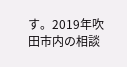す。2019年吹田市内の相談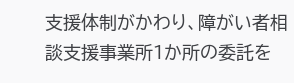支援体制がかわり、障がい者相談支援事業所1か所の委託を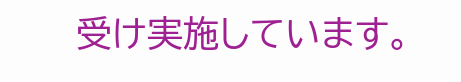受け実施しています。